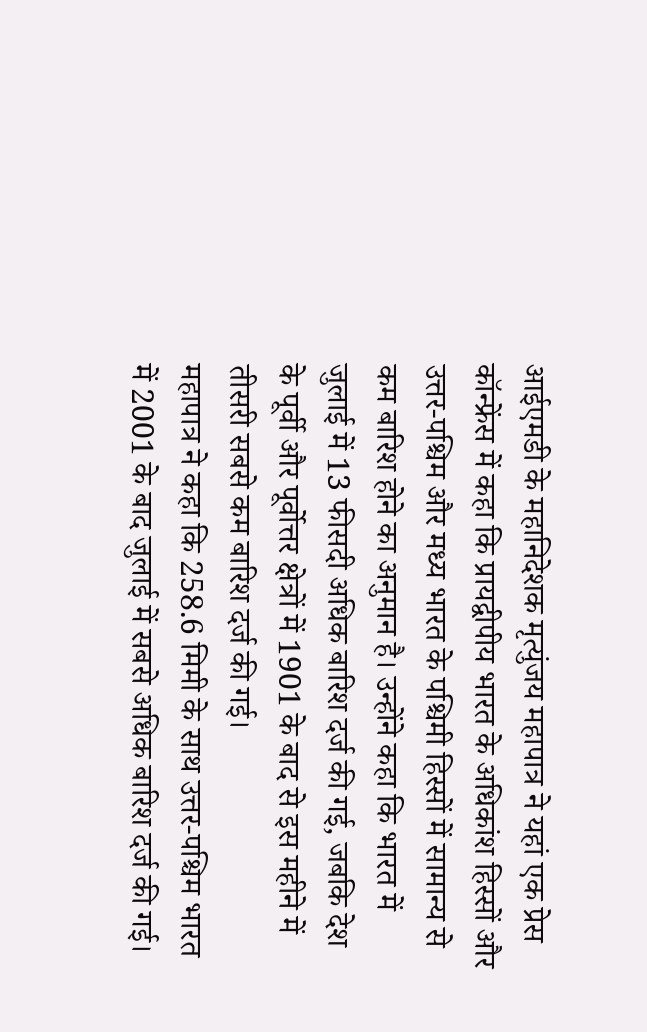आईएमडी के महानिदेशक मृत्युंजय महापात्र ने यहां एक प्रेस कॉन्फ्रेंस में कहा कि प्रायद्वीपीय भारत के अधिकांश हिस्सों और उत्तर-पश्चिम और मध्य भारत के पश्चिमी हिस्सों में सामान्य से कम बारिश होने का अनुमान है। उन्होंने कहा कि भारत में जुलाई में 13 फीसदी अधिक बारिश दर्ज की गई, जबकि देश के पूर्वी और पूर्वोत्तर क्षेत्रों में 1901 के बाद से इस महीने में तीसरी सबसे कम बारिश दर्ज की गई।
महापात्र ने कहा कि 258.6 मिमी के साथ उत्तर-पश्चिम भारत में 2001 के बाद जुलाई में सबसे अधिक बारिश दर्ज की गई।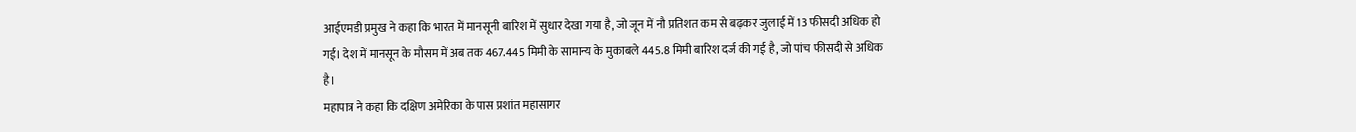आईएमडी प्रमुख ने कहा कि भारत में मानसूनी बारिश में सुधार देखा गया है, जो जून में नौ प्रतिशत कम से बढ़कर जुलाई में 13 फीसदी अधिक हो गई। देश में मानसून के मौसम में अब तक 467.445 मिमी के सामान्य के मुकाबले 445.8 मिमी बारिश दर्ज की गई है, जो पांच फीसदी से अधिक है।
महापात्र ने कहा कि दक्षिण अमेरिका के पास प्रशांत महासागर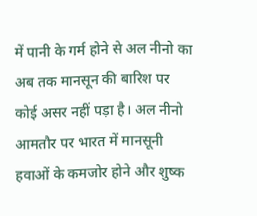में पानी के गर्म होने से अल नीनो का अब तक मानसून की बारिश पर कोई असर नहीं पड़ा है। अल नीनो आमतौर पर भारत में मानसूनी हवाओं के कमजोर होने और शुष्क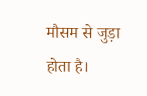मौसम से जुड़ा होता है।